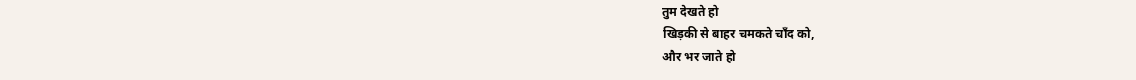तुम देखते हो
खिड़की से बाहर चमकते चाँद को,
और भर जाते हो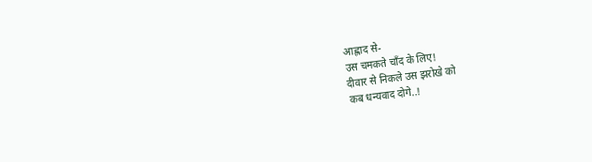आह्लाद से-
उस चमकते चाँद के लिए!
दीवार से निकले उस झरोखे को
कब धन्यवाद दोगे..!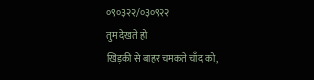०९०३२२/०३०९२२
तुम देखते हो
खिड़की से बाहर चमकते चाँद को,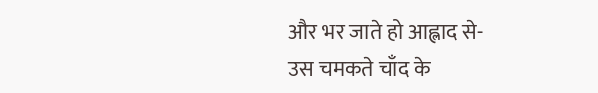और भर जाते हो आह्लाद से-
उस चमकते चाँद के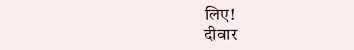लिए!
दीवार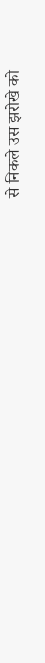से निकले उस झरोखे को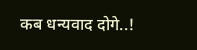कब धन्यवाद दोगे..!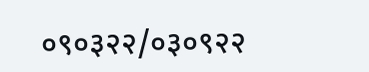०९०३२२/०३०९२२